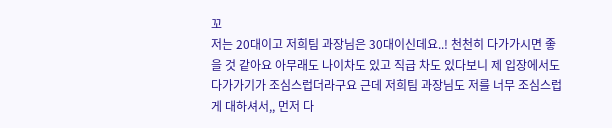꼬
저는 20대이고 저희팀 과장님은 30대이신데요..! 천천히 다가가시면 좋을 것 같아요 아무래도 나이차도 있고 직급 차도 있다보니 제 입장에서도 다가가기가 조심스럽더라구요 근데 저희팀 과장님도 저를 너무 조심스럽게 대하셔서,, 먼저 다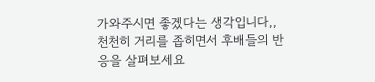가와주시면 좋겠다는 생각입니다,, 천천히 거리를 좁히면서 후배들의 반응을 살펴보세요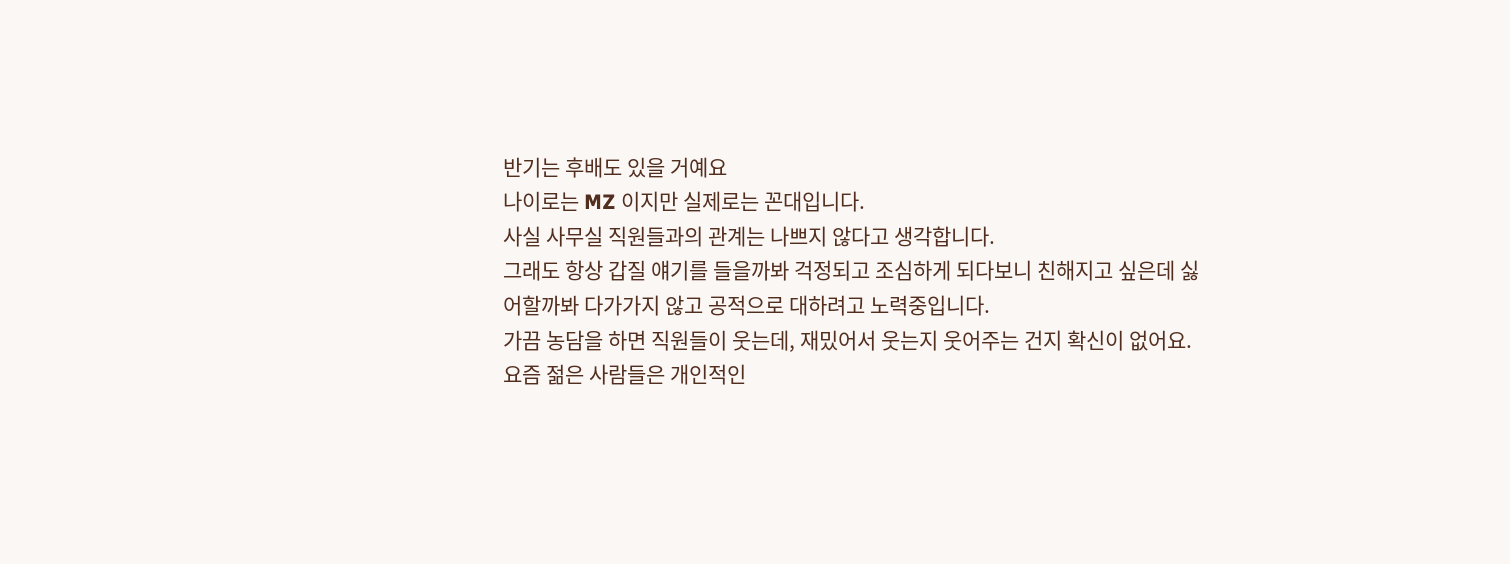반기는 후배도 있을 거예요
나이로는 MZ 이지만 실제로는 꼰대입니다.
사실 사무실 직원들과의 관계는 나쁘지 않다고 생각합니다.
그래도 항상 갑질 얘기를 들을까봐 걱정되고 조심하게 되다보니 친해지고 싶은데 싫어할까봐 다가가지 않고 공적으로 대하려고 노력중입니다.
가끔 농담을 하면 직원들이 웃는데, 재밌어서 웃는지 웃어주는 건지 확신이 없어요.
요즘 젊은 사람들은 개인적인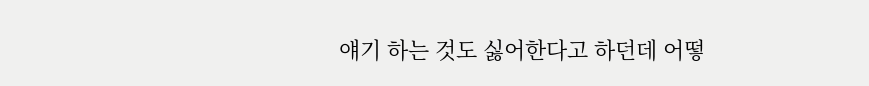얘기 하는 것도 싫어한다고 하던데 어떻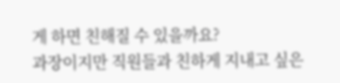게 하면 친해질 수 있을까요?
과장이지만 직원들과 친하게 지내고 싶은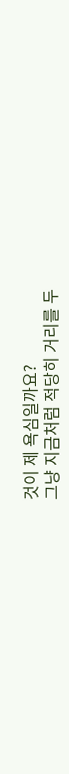것이 제 욕심일까요?
그냥 지금처럼 적당히 거리를 두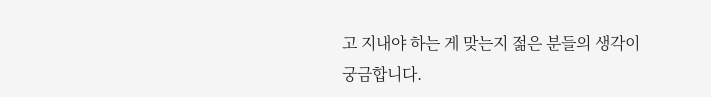고 지내야 하는 게 맞는지 젊은 분들의 생각이 궁금합니다.